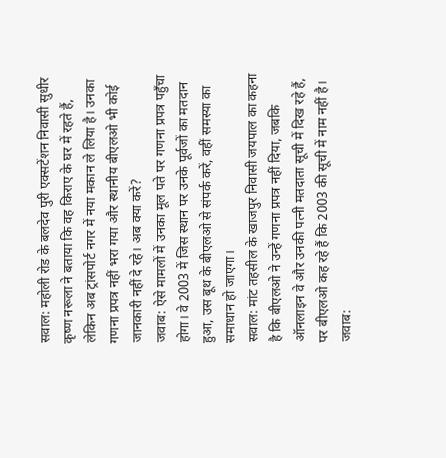सवाल: महोली रोड के बलदेव पुरी एक्सटेंशन निवासी सुधीर कृष्ण नरूला ने बताया कि वह किराए के घर में रहते हैं, लेकिन अब ट्रांसपोर्ट नगर में नया मकान ले लिया है। उनका गणना प्रपत्र नहीं भरा गया और स्थानीय बीएलओ भी कोई जानकारी नहीं दे रहे। अब क्या करें?
जवाब: ऐसे मामलों में उनका मूल पते पर गणना प्रपत्र पहुँचा होगा। वे 2003 में जिस स्थान पर उनके पूर्वजों का मतदान हुआ, उस बूथ के बीएलओ से संपर्क करें, वहीं समस्या का समाधान हो जाएगा।
सवाल: मांट तहसील के खाजपुर निवासी जयपाल का कहना है कि बीएलओ ने उन्हें गणना प्रपत्र नहीं दिया, जबकि ऑनलाइन वे और उनकी पत्नी मतदाता सूची में दिख रहे हैं, पर बीएलओ कह रहे हैं कि 2003 की सूची में नाम नहीं है।
जवाब: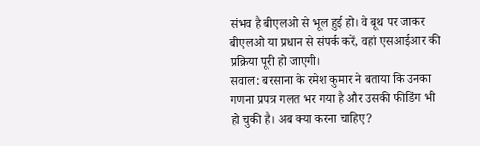संभव है बीएलओ से भूल हुई हो। वे बूथ पर जाकर बीएलओ या प्रधान से संपर्क करें, वहां एसआईआर की प्रक्रिया पूरी हो जाएगी।
सवाल: बरसाना के रमेश कुमार ने बताया कि उनका गणना प्रपत्र गलत भर गया है और उसकी फीडिंग भी हो चुकी है। अब क्या करना चाहिए?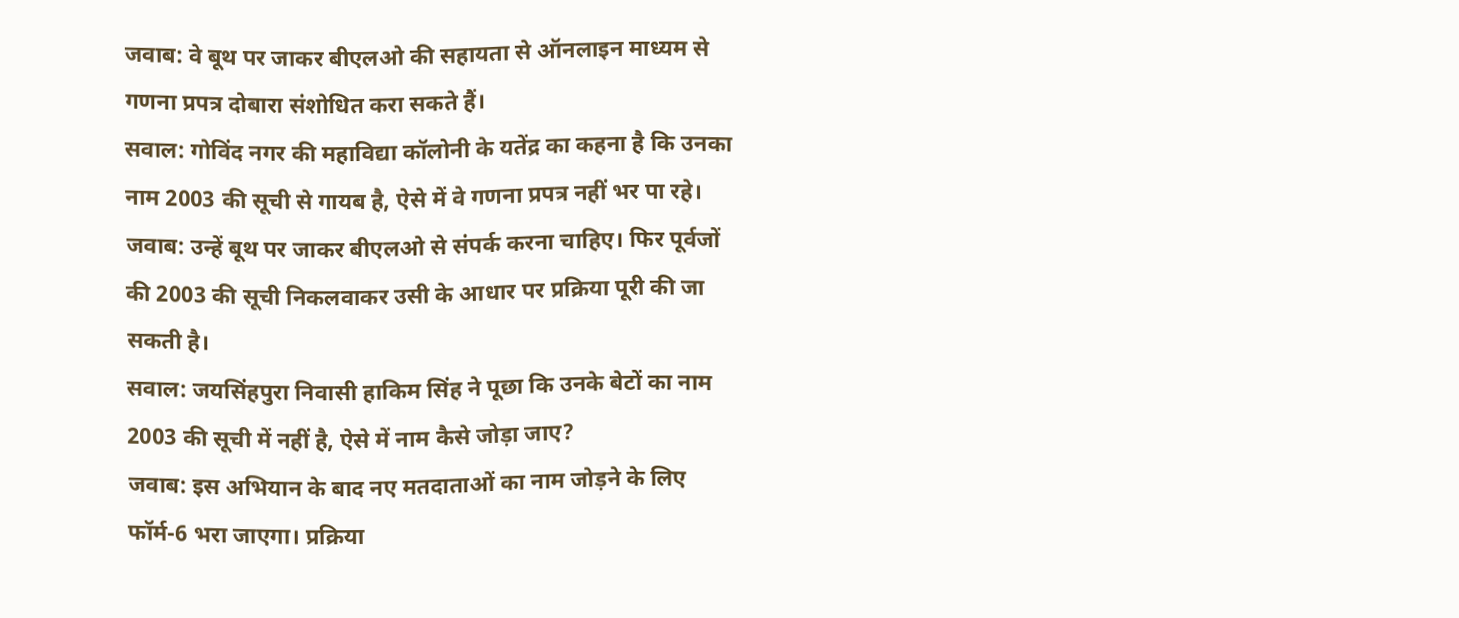जवाब: वे बूथ पर जाकर बीएलओ की सहायता से ऑनलाइन माध्यम से गणना प्रपत्र दोबारा संशोधित करा सकते हैं।
सवाल: गोविंद नगर की महाविद्या कॉलोनी के यतेंद्र का कहना है कि उनका नाम 2003 की सूची से गायब है, ऐसे में वे गणना प्रपत्र नहीं भर पा रहे।
जवाब: उन्हें बूथ पर जाकर बीएलओ से संपर्क करना चाहिए। फिर पूर्वजों की 2003 की सूची निकलवाकर उसी के आधार पर प्रक्रिया पूरी की जा सकती है।
सवाल: जयसिंहपुरा निवासी हाकिम सिंह ने पूछा कि उनके बेटों का नाम 2003 की सूची में नहीं है, ऐसे में नाम कैसे जोड़ा जाए?
जवाब: इस अभियान के बाद नए मतदाताओं का नाम जोड़ने के लिए फॉर्म-6 भरा जाएगा। प्रक्रिया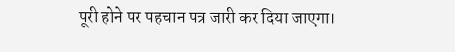पूरी होने पर पहचान पत्र जारी कर दिया जाएगा।